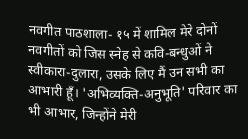नवगीत पाठशाला- १५ में शामिल मेरे दोनों नवगीतों को जिस स्नेह से कवि-बन्धुओं ने स्वीकारा-दुलारा, उसके लिए मैं उन सभी का आभारी हूँ। 'अभिव्यक्ति-अनुभूति' परिवार का भी आभार, जिन्होंने मेरी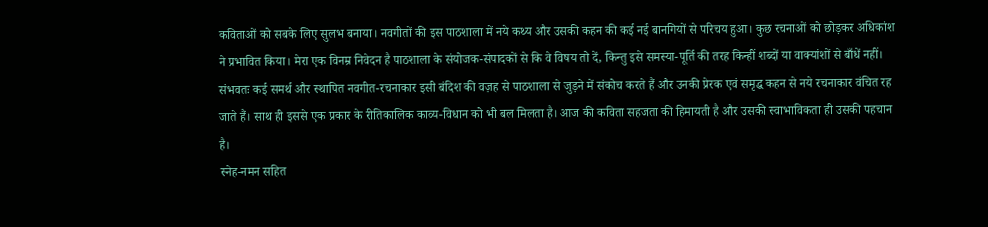कविताओं को सबके लिए सुलभ बनाया। नवगीतों की इस पाठशाला में नये कथ्य और उसकी कहन की कई नई बानगियों से परिचय हुआ। कुछ रचनाओं को छोड़कर अधिकांश ने प्रभावित किया। मेरा एक विनम्र निवेदन है पाठशाला के संयोजक-संपादकों से कि वे विषय तो दें, किन्तु इसे समस्या-पूर्ति की तरह किन्हीं शब्दों या वाक्यांशों से बाँधें नहीं। संभवतः कई समर्थ और स्थापित नवगीत-रचनाकार इसी बंदिश की वज़ह से पाठशाला से जुड़ने में संकोच करते हैं और उनकी प्रेरक एवं समृद्ध कहन से नये रचनाकार वंचित रह जाते हैं। साथ ही इससे एक प्रकार के रीतिकालिक काव्य-विधान को भी बल मिलता है। आज की कविता सहजता की हिमायती है और उसकी स्वाभाविकता ही उसकी पहचान है।
स्नेह-नमन सहित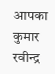आपका
कुमार रवीन्द्र